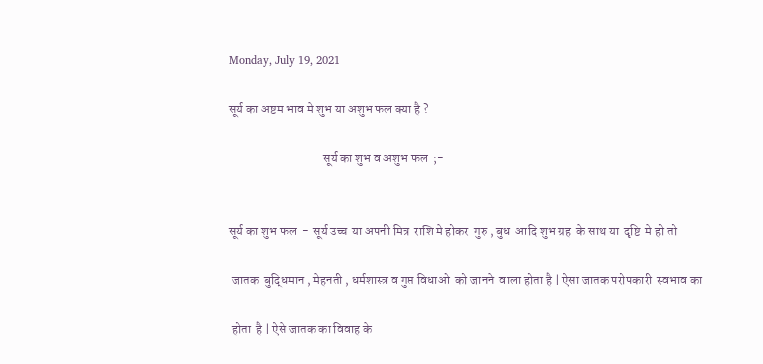Monday, July 19, 2021

सूर्य का अष्टम भाव मे शुभ या अशुभ फल क्या है ?

                                     सूर्य का शुभ व अशुभ फल  ;-


सूर्य का शुभ फल  -  सूर्य उच्च  या अपनी मित्र  राशि मे होकर  गुरु , बुध  आदि शुभ ग्रह  के साथ या  दृष्टि  मे हो तो

 जातक  बुद्धिमान , मेहनती , धर्मशास्त्र व गुप्त विधाओ  को जानने  वाला होता है | ऐसा जातक परोपकारी  स्वभाव का

 होता  है | ऐसे जातक का विवाह के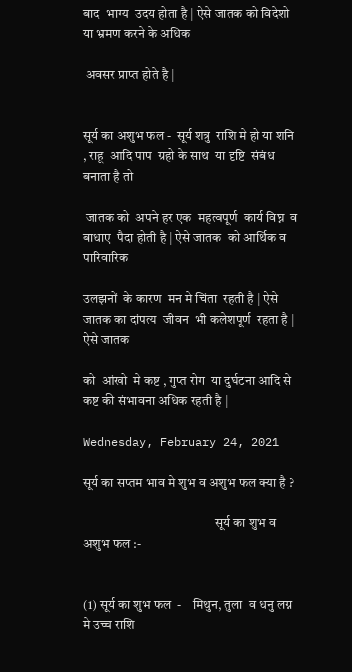बाद  भाग्य  उदय होता है | ऐसे जातक को विदेशो या भ्रमण करने के अधिक

 अवसर प्राप्त होते है |


सूर्य का अशुभ फल -  सूर्य शत्रु  राशि मे हो या शनि , राहू  आदि पाप  ग्रहो के साथ  या दृष्टि  संबंध  बनाता है तो

 जातक को  अपने हर एक  महत्वपूर्ण  कार्य विघ्न  व बाधाए  पैदा होती है | ऐसे जातक  को आर्थिक व पारिवारिक

उलझनों  के कारण  मन मे चिंता  रहती है | ऐसे जातक का दांपत्य  जीवन  भी कलेशपूर्ण  रहता है | ऐसे जातक

को  आंखो  मे कष्ट , गुप्त रोग  या दुर्घटना आदि से कष्ट की संभावना अधिक रहती है |

Wednesday, February 24, 2021

सूर्य का सप्तम भाव मे शुभ व अशुभ फल क्या है ?

                                                  सूर्य का शुभ व  अशुभ फल :-


(1) सूर्य का शुभ फल  -    मिथुन, तुला  व धनु लग्न मे उच्च राशि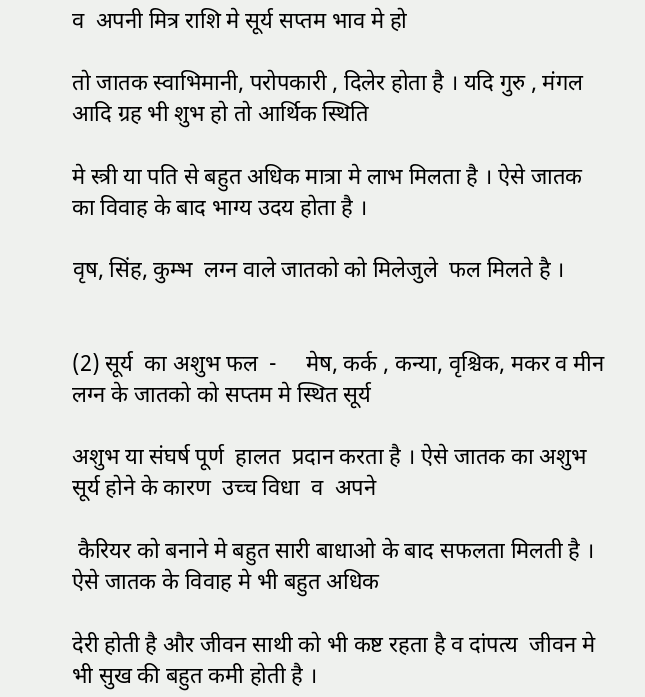व  अपनी मित्र राशि मे सूर्य सप्तम भाव मे हो

तो जातक स्वाभिमानी, परोपकारी , दिलेर होता है । यदि गुरु , मंगल  आदि ग्रह भी शुभ हो तो आर्थिक स्थिति

मे स्त्री या पति से बहुत अधिक मात्रा मे लाभ मिलता है । ऐसे जातक का विवाह के बाद भाग्य उदय होता है ।

वृष, सिंह, कुम्भ  लग्न वाले जातको को मिलेजुले  फल मिलते है ।


(2) सूर्य  का अशुभ फल  -     मेष, कर्क , कन्या, वृश्चिक, मकर व मीन लग्न के जातको को सप्तम मे स्थित सूर्य

अशुभ या संघर्ष पूर्ण  हालत  प्रदान करता है । ऐसे जातक का अशुभ सूर्य होने के कारण  उच्च विधा  व  अपने

 कैरियर को बनाने मे बहुत सारी बाधाओ के बाद सफलता मिलती है । ऐसे जातक के विवाह मे भी बहुत अधिक

देरी होती है और जीवन साथी को भी कष्ट रहता है व दांपत्य  जीवन मे भी सुख की बहुत कमी होती है ।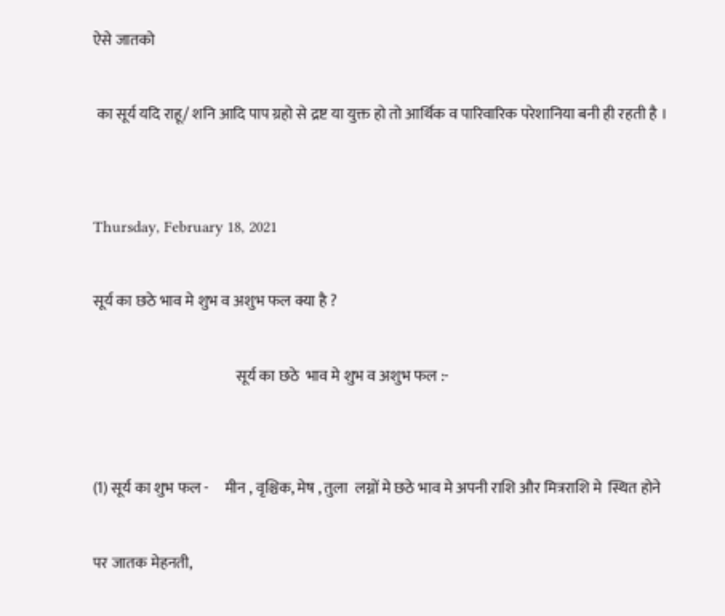ऐसे जातको

 का सूर्य यदि राहू/ शनि आदि पाप ग्रहो से द्रष्ट या युक्त हो तो आर्थिक व पारिवारिक परेशानिया बनी ही रहती है ।


Thursday, February 18, 2021

सूर्य का छठे भाव मे शुभ व अशुभ फल क्या है ?

                                               सूर्य का छठे  भाव मे शुभ व अशुभ फल :-


(1) सूर्य का शुभ फल -     मीन , वृश्चिक, मेष , तुला  लग्नों मे छठे भाव मे अपनी राशि और मित्रराशि मे  स्थित होने

पर जातक मेहनती,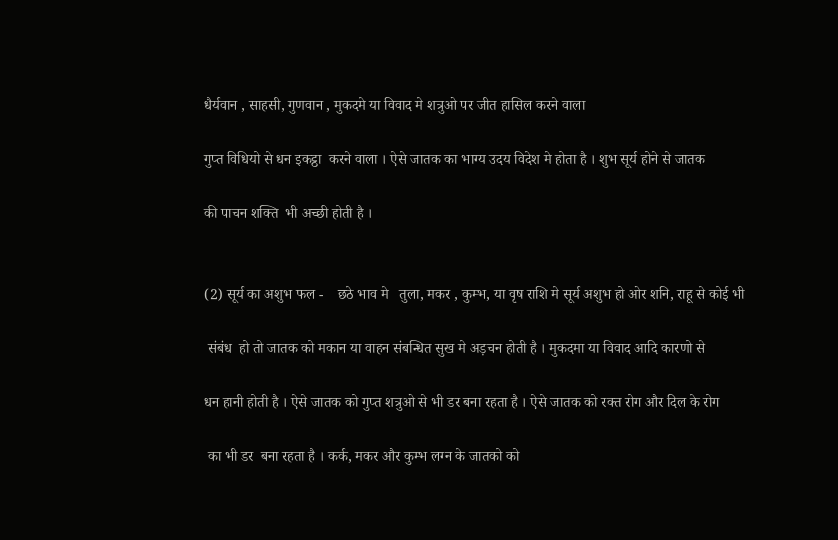धैर्यवान , साहसी, गुणवान , मुकदमे या विवाद मे शत्रुओ पर जीत हासिल करने वाला

गुप्त विधियो से धन इकट्ठा  करने वाला । ऐसे जातक का भाग्य उदय विदेश मे होता है । शुभ सूर्य होने से जातक

की पाचन शक्ति  भी अच्छी होती है ।


(2) सूर्य का अशुभ फल -    छठे भाव मे   तुला, मकर , कुम्भ, या वृष राशि मे सूर्य अशुभ हो ओर शनि, राहू से कोई भी

 संबंध  हो तो जातक को मकान या वाहन संबन्धित सुख मे अड़चन होती है । मुकदमा या विवाद आदि कारणो से

धन हानी होती है । ऐसे जातक को गुप्त शत्रुओ से भी डर बना रहता है । ऐसे जातक को रक्त रोग और दिल के रोग

 का भी डर  बना रहता है । कर्क, मकर और कुम्भ लग्न के जातको को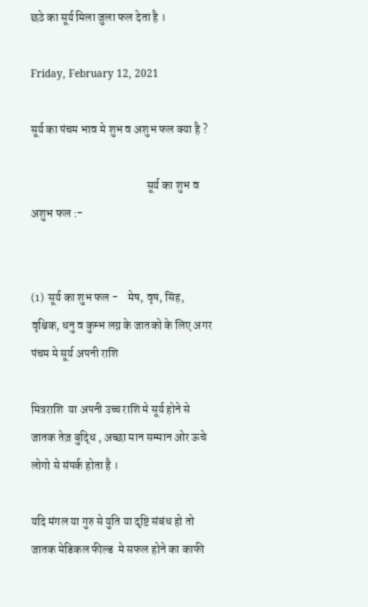छठे का सूर्य मिला जुला फल देता है ।

Friday, February 12, 2021

सूर्य का पंचम भाव मे शुभ व अशुभ फल क्या है ?

                                                  सूर्य का शुभ व अशुभ फल :-


(1)  सूर्य का शुभ फल -    मेष, वृष, सिंह, वृश्चिक, धनु व कुम्भ लग्न के जातको के लिए अगर पंचम मे सूर्य अपनी राशि

मित्रराशि  या अपनी उच्च राशि मे सूर्य होने से जातक तेज़ बुद्धि , अच्छा मान सम्मान ओर ऊचे लोगो से संपर्क होता है ।

यदि मंगल या गुरु से युति या दृष्टि संबंध हो तो जातक मेडिकल फील्ड  मे सफल होने का काफी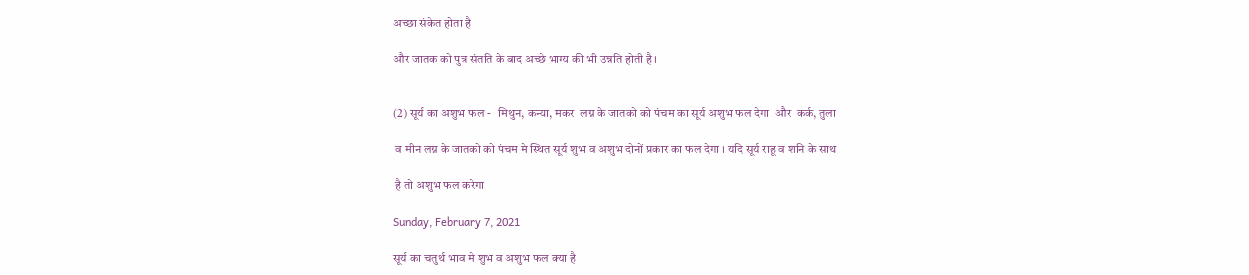अच्छा संकेत होता है

और जातक को पुत्र संतति के बाद अच्छे भाग्य की भी उन्नति होती है ।


(2) सूर्य का अशुभ फल -   मिथुन, कन्या, मकर  लग्न के जातको को पंचम का सूर्य अशुभ फल देगा  और  कर्क, तुला

 व मीन लग्न के जातको को पंचम मे स्थित सूर्य शुभ व अशुभ दोनों प्रकार का फल देगा । यदि सूर्य राहू व शनि के साथ

 है तो अशुभ फल करेगा

Sunday, February 7, 2021

सूर्य का चतुर्थ भाव मे शुभ व अशुभ फल क्या है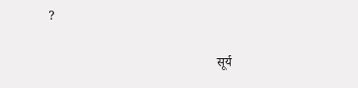?

                                                      सूर्य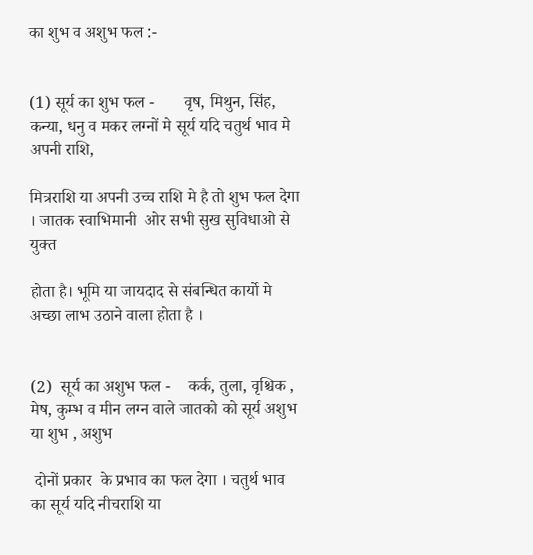का शुभ व अशुभ फल :-


(1) सूर्य का शुभ फल -       वृष, मिथुन, सिंह, कन्या, धनु व मकर लग्नों मे सूर्य यदि चतुर्थ भाव मे अपनी राशि,

मित्रराशि या अपनी उच्च राशि मे है तो शुभ फल देगा । जातक स्वाभिमानी  ओर सभी सुख सुविधाओ से युक्त

होता है। भूमि या जायदाद से संबन्धित कार्यो मे अच्छा लाभ उठाने वाला होता है ।


(2)  सूर्य का अशुभ फल -    कर्क, तुला, वृश्चिक , मेष, कुम्भ व मीन लग्न वाले जातको को सूर्य अशुभ या शुभ , अशुभ

 दोनों प्रकार  के प्रभाव का फल देगा । चतुर्थ भाव का सूर्य यदि नीचराशि या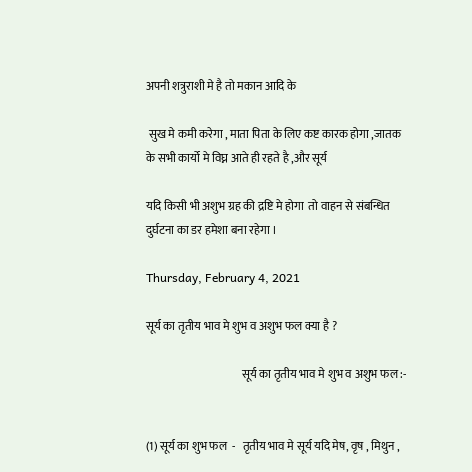अपनी शत्रुराशी मे है तो मकान आदि के

 सुख मे कमी करेगा , माता पिता के लिए कष्ट कारक होगा ,जातक के सभी कार्यो मे विघ्न आते ही रहते है ,और सूर्य

यदि किसी भी अशुभ ग्रह की द्रष्टि मे होगा  तो वाहन से संबन्धित दुर्घटना का डर हमेशा बना रहेगा ।

Thursday, February 4, 2021

सूर्य का तृतीय भाव मे शुभ व अशुभ फल क्या है ?

                                          सूर्य का तृतीय भाव मे शुभ व अशुभ फल :-


(1) सूर्य का शुभ फल  -   तृतीय भाव मे सूर्य यदि मेष, वृष , मिथुन ,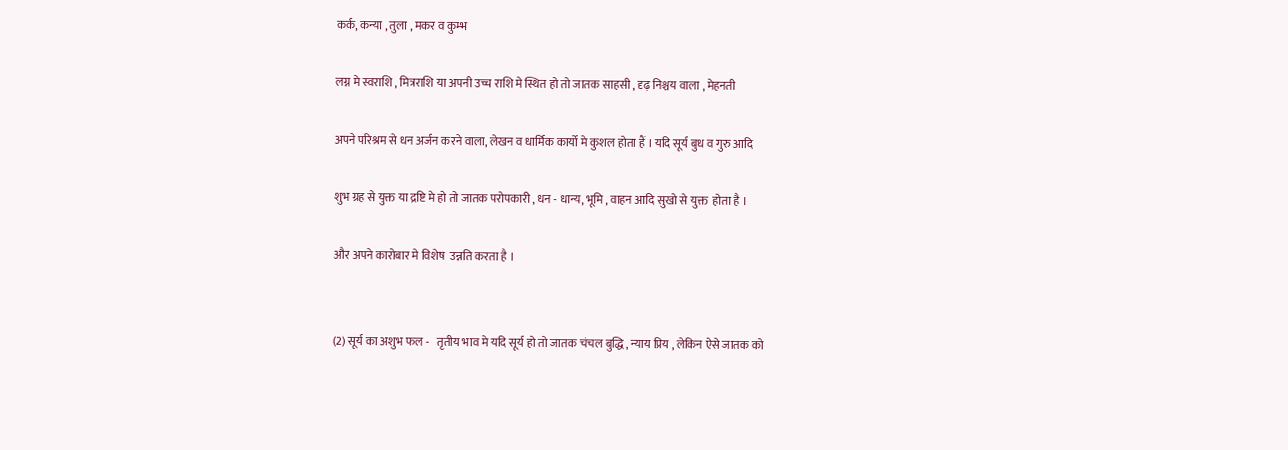कर्क, कन्या , तुला , मकर व कुम्भ

लग्न मे स्वराशि , मित्रराशि या अपनी उच्च राशि मे स्थित हो तो जातक साहसी , दृढ़ निश्चय वाला , मेहनती

अपने परिश्रम से धन अर्जन करने वाला, लेखन व धार्मिक कार्यो मे कुशल होता हैं । यदि सूर्य बुध व गुरु आदि

शुभ ग्रह से युक्त या द्रष्टि मे हो तो जातक परोपकारी , धन - धान्य, भूमि , वाहन आदि सुखो से युक्त  होता है ।

और अपने कारोबार मे विशेष  उन्नति करता है ।


(2) सूर्य का अशुभ फल -   तृतीय भाव मे यदि सूर्य हो तो जातक चंचल बुद्धि , न्याय प्रिय , लेकिन ऐसे जातक को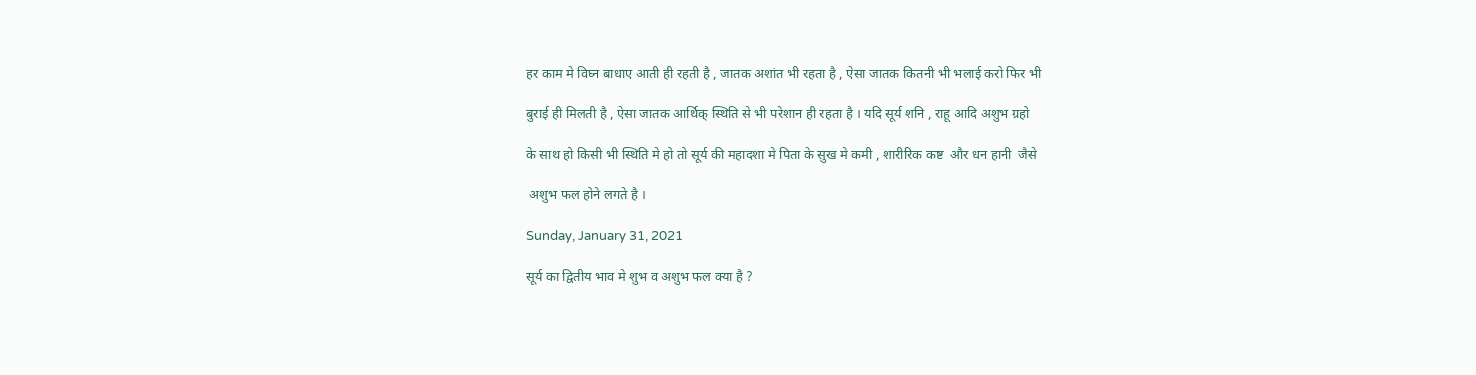हर काम मे विघ्न बाधाए आती ही रहती है , जातक अशांत भी रहता है , ऐसा जातक कितनी भी भलाई करो फिर भी

बुराई ही मिलती है , ऐसा जातक आर्थिक् स्थिति से भी परेशान ही रहता है । यदि सूर्य शनि , राहू आदि अशुभ ग्रहो

के साथ हो किसी भी स्थिति मे हो तो सूर्य की महादशा मे पिता के सुख मे कमी , शारीरिक कष्ट  और धन हानी  जैसे

 अशुभ फल होने लगते है ।

Sunday, January 31, 2021

सूर्य का द्वितीय भाव मे शुभ व अशुभ फल क्या है ?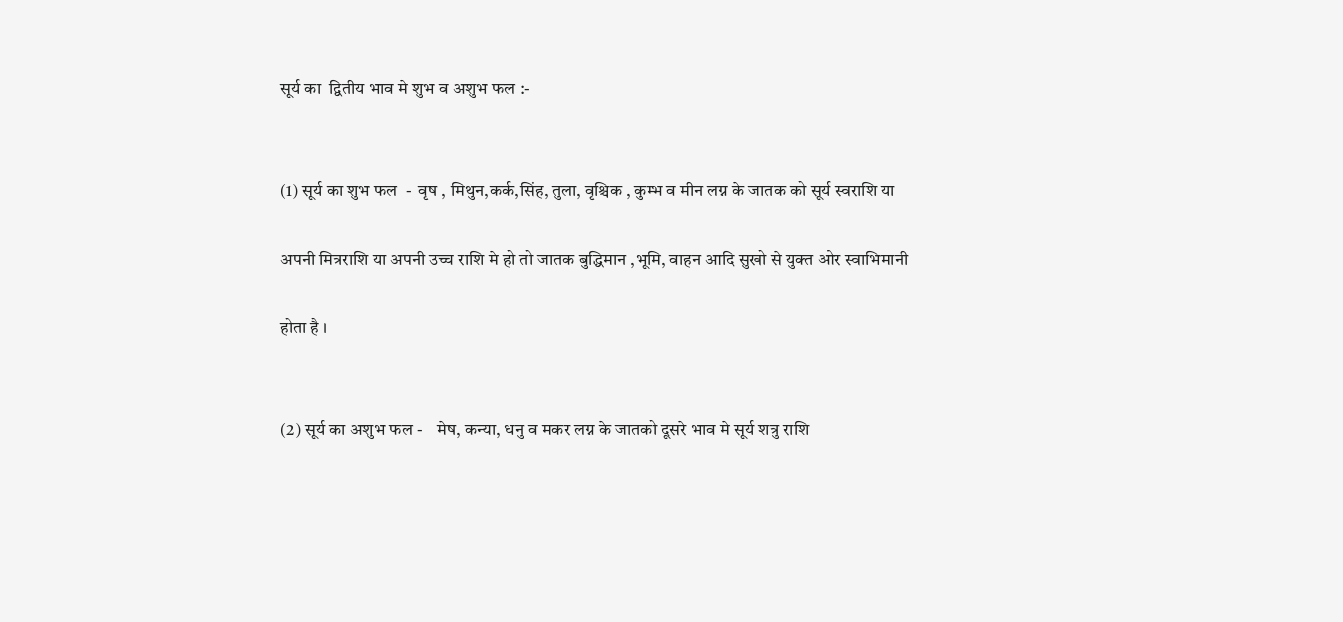सूर्य का  द्वितीय भाव मे शुभ व अशुभ फल :-


(1) सूर्य का शुभ फल  -  वृष , मिथुन,कर्क,सिंह, तुला, वृश्चिक , कुम्भ व मीन लग्न के जातक को सूर्य स्वराशि या

अपनी मित्रराशि या अपनी उच्च राशि मे हो तो जातक बुद्धिमान ,भूमि, वाहन आदि सुखो से युक्त ओर स्वाभिमानी

होता है ।


(2) सूर्य का अशुभ फल -    मेष, कन्या, धनु व मकर लग्न के जातको दूसरे भाव मे सूर्य शत्रु राशि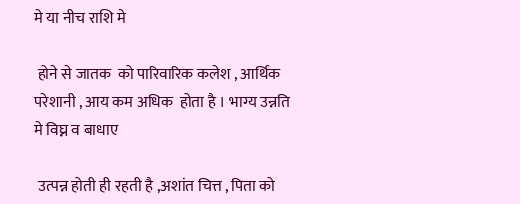मे या नीच राशि मे

 होने से जातक  को पारिवारिक कलेश , आर्थिक परेशानी , आय कम अधिक  होता है । भाग्य उन्नति मे विघ्न व बाधाए

 उत्पन्न होती ही रहती है ,अशांत चित्त , पिता को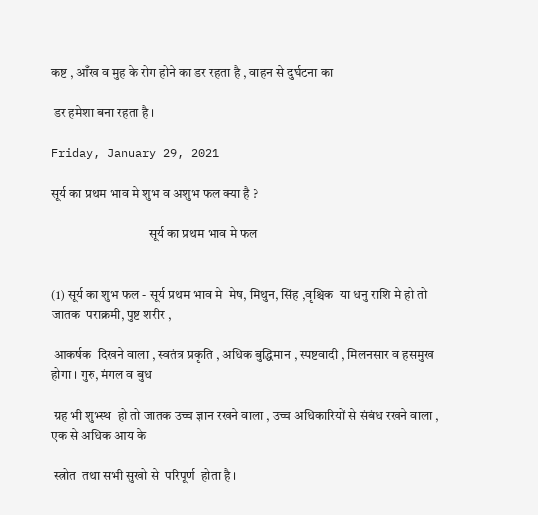कष्ट , आँख व मुह के रोग होने का डर रहता है , वाहन से दुर्घटना का

 डर हमेशा बना रहता है ।

Friday, January 29, 2021

सूर्य का प्रथम भाव मे शुभ व अशुभ फल क्या है ?

                                     सूर्य का प्रथम भाव मे फल


(1) सूर्य का शुभ फल - सूर्य प्रथम भाव मे  मेष, मिथुन, सिंह ,वृश्चिक  या धनु राशि मे हो तो जातक  पराक्रमी, पुष्ट शरीर ,

 आकर्षक  दिखने वाला , स्वतंत्र प्रकृति , अधिक बुद्धिमान , स्पष्टवादी , मिलनसार व हसमुख होगा । गुरु, मंगल व बुध

 ग्रह भी शुभ्स्थ  हो तो जातक उच्च ज्ञान रखने वाला , उच्च अधिकारियों से संबंध रखने वाला , एक से अधिक आय के

 स्त्रोत  तथा सभी सुखो से  परिपूर्ण  होता है ।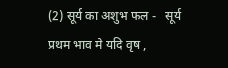(2) सूर्य का अशुभ फल -   सूर्य प्रथम भाव मे यदि वृष ,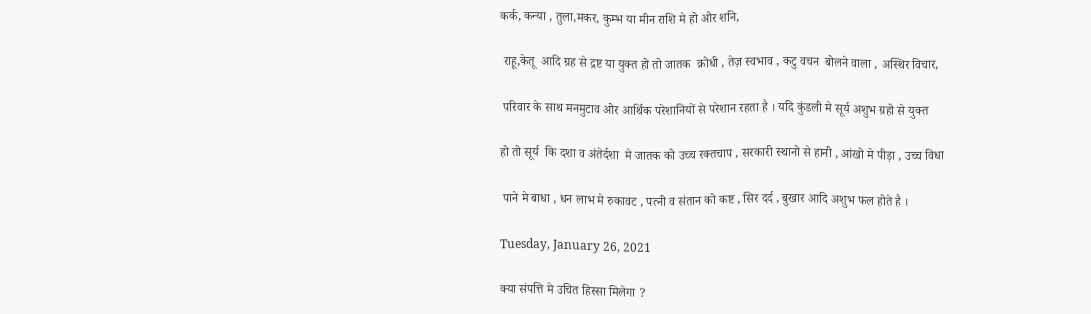कर्क, कन्या , तुला,मकर, कुम्भ या मीन राशि मे हो ओर शनि,

 राहू,केतू  आदि ग्रह से द्रष्ट या युक्त हो तो जातक  क्रोधी , तेज़ स्वभाव , कटु वचन  बोलने वाला , अस्थिर विचार,

 परिवार के साथ मनमुटाव ओर आर्थिक परेशानियों से परेशान रहता है । यदि कुंडली मे सूर्य अशुभ ग्रहो से युक्त

हो तो सूर्य  कि दशा व अंतेर्दशा  मे जातक को उच्च रक्तचाप , सरकारी स्थानो से हानी , आंखो मे पीड़ा , उच्च विधा

 पाने मे बाधा , धन लाभ मे रुकावट , पत्नी व संतान को कष्ट , सिर दर्द , बुखार आदि अशुभ फल होते है ।

Tuesday, January 26, 2021

क्या संपत्ति मे उचित हिस्सा मिलेगा ?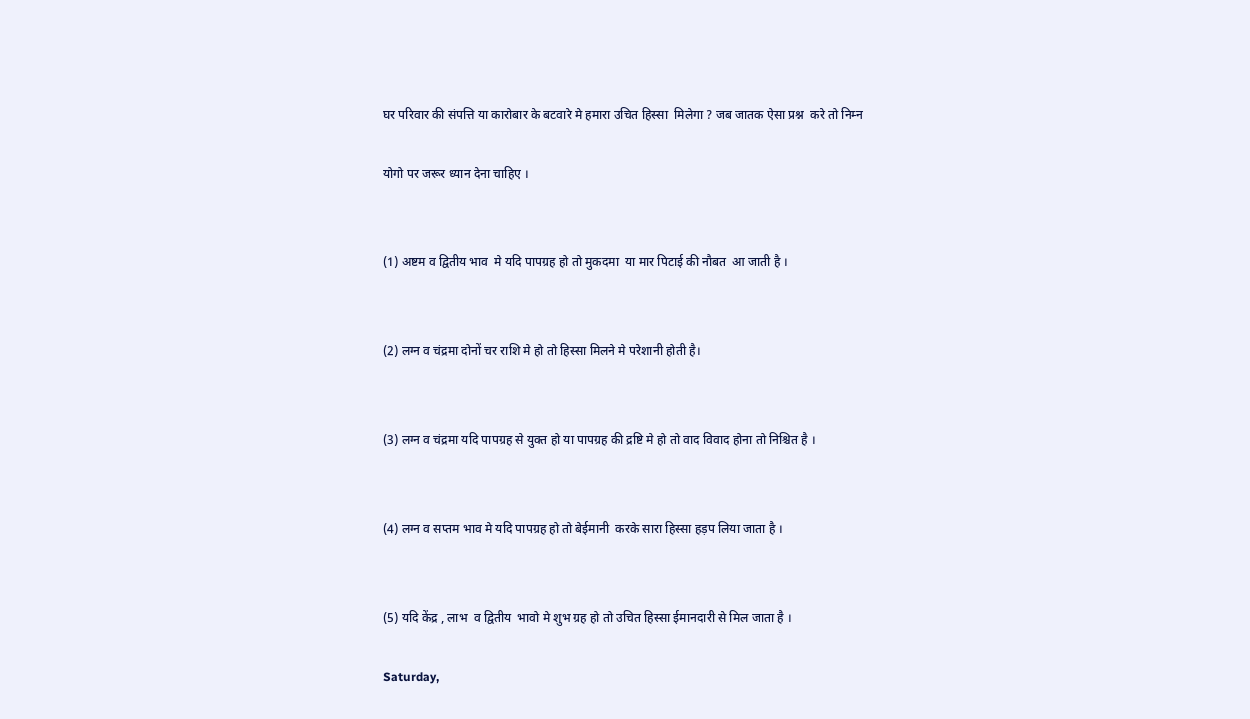घर परिवार की संपत्ति या कारोबार के बटवारे मे हमारा उचित हिस्सा  मिलेगा ? जब जातक ऐसा प्रश्न  करे तो निम्न

योगो पर जरूर ध्यान देना चाहिए ।


(1) अष्टम व द्वितीय भाव  मे यदि पापग्रह हो तो मुकदमा  या मार पिटाई की नौबत  आ जाती है ।


(2) लग्न व चंद्रमा दोनों चर राशि मे हो तो हिस्सा मिलने मे परेशानी होती है।


(3) लग्न व चंद्रमा यदि पापग्रह से युक्त हो या पापग्रह की द्रष्टि मे हो तो वाद विवाद होना तो निश्चित है ।


(4) लग्न व सप्तम भाव मे यदि पापग्रह हो तो बेईमानी  करके सारा हिस्सा हड़प लिया जाता है ।


(5) यदि केंद्र , लाभ  व द्वितीय  भावो मे शुभ ग्रह हो तो उचित हिस्सा ईमानदारी से मिल जाता है ।

Saturday,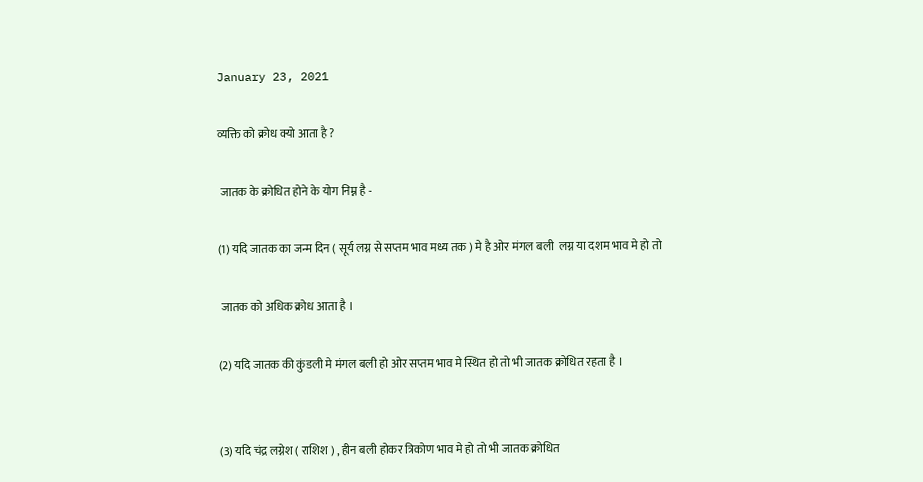January 23, 2021

व्यक्ति को क्रोध क्यो आता है ?

 जातक के क्रोधित होने के योग निम्न है -

(1) यदि जातक का जन्म दिन ( सूर्य लग्न से सप्तम भाव मध्य तक ) मे है ओर मंगल बली  लग्न या दशम भाव मे हो तो

 जातक को अधिक क्रोध आता है ।

(2) यदि जातक की कुंडली मे मंगल बली हो ओर सप्तम भाव मे स्थित हो तो भी जातक क्रोधित रहता है ।


(3) यदि चंद्र लग्नेश ( राशिश ) , हीन बली होकर त्रिकोण भाव मे हो तो भी जातक क्रोधित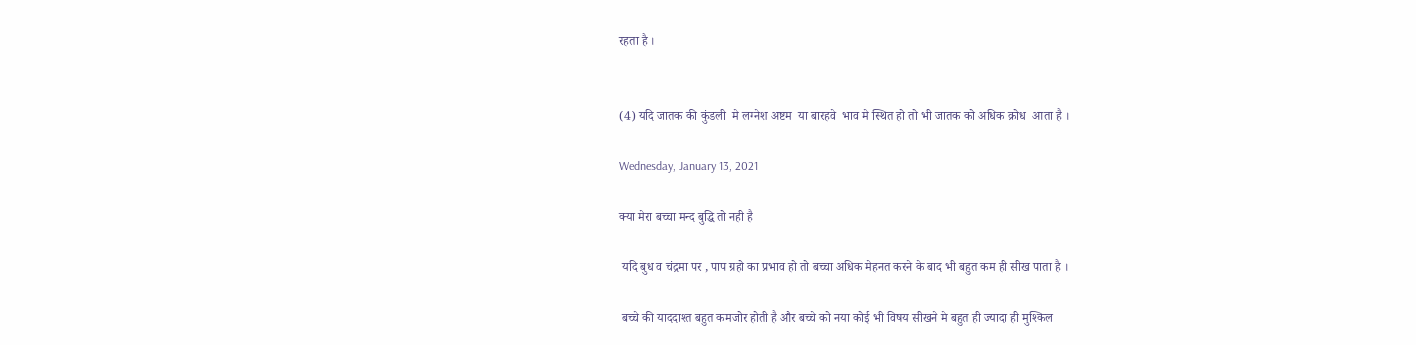रहता है ।


(4) यदि जातक की कुंडली  मे लग्नेश अष्टम  या बारहवे  भाव मे स्थित हो तो भी जातक को अधिक क्रोध  आता है ।

Wednesday, January 13, 2021

क्या मेरा बच्चा मन्द बुद्धि तो नही है

 यदि बुध व चंद्रमा पर , पाप ग्रहो का प्रभाव हो तो बच्चा अधिक मेहनत करने के बाद भी बहुत कम ही सीख पाता है ।

 बच्चे की याददाश्त बहुत कमजोर होती है और बच्चे को नया कोई भी विषय सीखने मे बहुत ही ज्यादा ही मुश्किल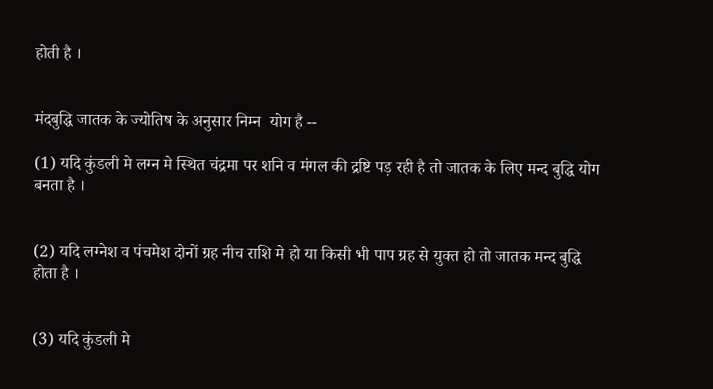होती है ।


मंदबुद्धि जातक के ज्योतिष के अनुसार निम्न  योग है --

(1) यदि कुंडली मे लग्न मे स्थित चंद्रमा पर शनि व मंगल की द्रष्टि पड़ रही है तो जातक के लिए मन्द बुद्धि योग बनता है ।


(2) यदि लग्नेश व पंचमेश दोनों ग्रह नीच राशि मे हो या किसी भी पाप ग्रह से युक्त हो तो जातक मन्द बुद्धि होता है ।


(3) यदि कुंडली मे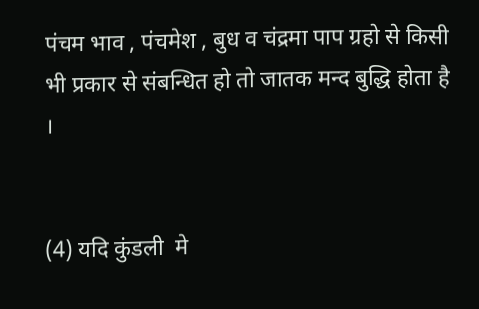पंचम भाव , पंचमेश , बुध व चंद्रमा पाप ग्रहो से किसी भी प्रकार से संबन्धित हो तो जातक मन्द बुद्धि होता है ।


(4) यदि कुंडली  मे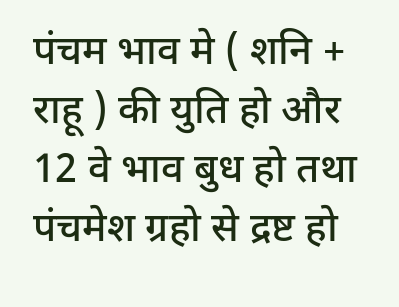पंचम भाव मे ( शनि + राहू ) की युति हो और  12 वे भाव बुध हो तथा पंचमेश ग्रहो से द्रष्ट हो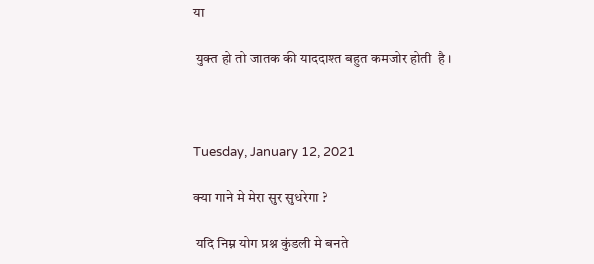या

 युक्त हो तो जातक की याददाश्त बहुत कमजोर होती  है ।



Tuesday, January 12, 2021

क्या गाने मे मेरा सुर सुधरेगा ?

 यदि निम्न योग प्रश्न कुंडली मे बनते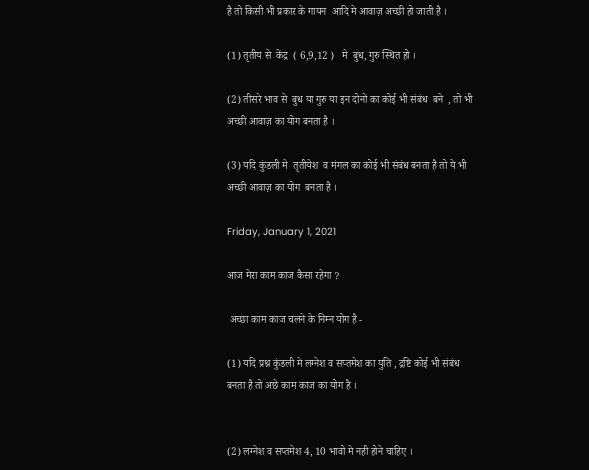है तो किसी भी प्रकार के गायन  आदि मे आवाज़ अच्छी हो जाती है ।

(1) तृतीय से  केंद्र  ( 6,9,12 )   मे  बुध, गुरु स्थित हो ।

(2) तीसरे भाव से  बुध या गुरु या इन दोनों का कोई भी संबंध  बने  , तो भी अच्छी आवाज़ का योग बनता है ।

(3) यदि कुंडली मे  तृतीयेश  व मंगल का कोई भी संबंध बनता है तो ये भी अच्छी आवाज़ का योग  बनता है ।

Friday, January 1, 2021

आज मेरा काम काज कैसा रहेगा ?

 अच्छा काम काज चलने के निम्न योग है -

(1) यदि प्रश्न कुंडली मे लग्नेश व सप्तमेश का युति , द्रष्टि कोई भी संबंध बनता है तो अछे काम काज का योग है ।


(2) लग्नेश व सप्तमेश 4, 10 भावो मे नही होने चाहिए ।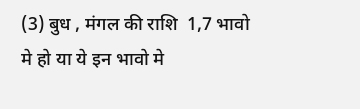(3) बुध , मंगल की राशि  1,7 भावो मे हो या ये इन भावो मे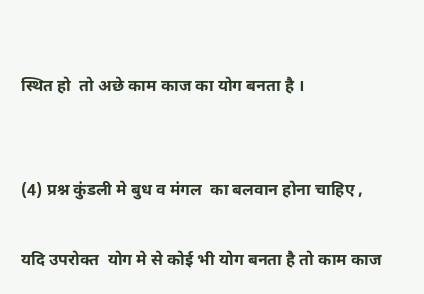स्थित हो  तो अछे काम काज का योग बनता है ।


(4) प्रश्न कुंडली मे बुध व मंगल  का बलवान होना चाहिए ,

यदि उपरोक्त  योग मे से कोई भी योग बनता है तो काम काज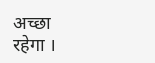अच्छा रहेगा ।